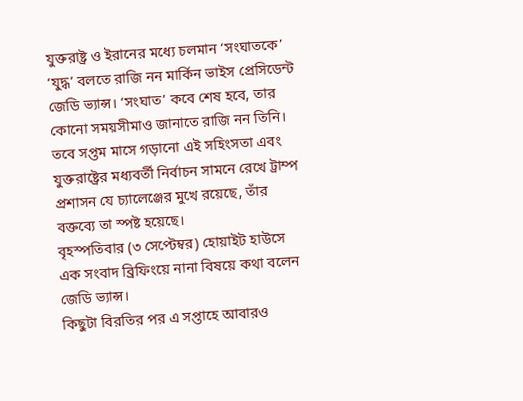যুক্তরাষ্ট্র ও ইরানের মধ্যে চলমান ‘সংঘাতকে’ ‘যুদ্ধ’ বলতে রাজি নন মার্কিন ভাইস প্রেসিডেন্ট জেডি ভ্যান্স। ‘সংঘাত’ কবে শেষ হবে, তার কোনো সময়সীমাও জানাতে রাজি নন তিনি। তবে সপ্তম মাসে গড়ানো এই সহিংসতা এবং যুক্তরাষ্ট্রের মধ্যবর্তী নির্বাচন সামনে রেখে ট্রাম্প প্রশাসন যে চ্যালেঞ্জের মুখে রয়েছে, তাঁর বক্তব্যে তা স্পষ্ট হয়েছে।
বৃহস্পতিবার (৩ সেপ্টেম্বর) হোয়াইট হাউসে এক সংবাদ ব্রিফিংয়ে নানা বিষয়ে কথা বলেন জেডি ভ্যান্স।
কিছুটা বিরতির পর এ সপ্তাহে আবারও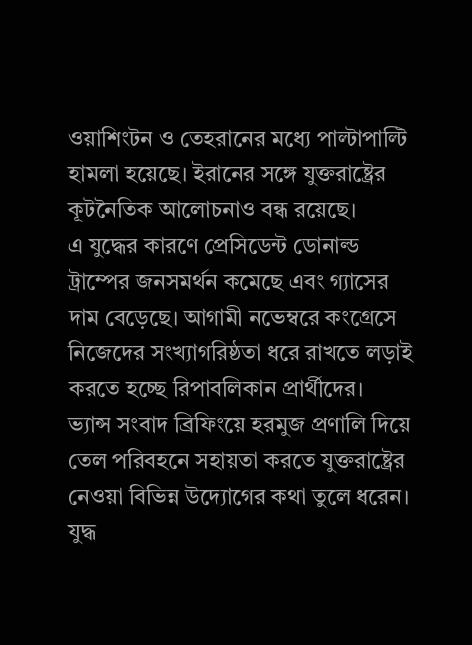ওয়াশিংটন ও তেহরানের মধ্যে পাল্টাপাল্টি হামলা হয়েছে। ইরানের সঙ্গে যুক্তরাষ্ট্রের কূটনৈতিক আলোচনাও বন্ধ রয়েছে।
এ যুদ্ধের কারণে প্রেসিডেন্ট ডোনাল্ড ট্রাম্পের জনসমর্থন কমেছে এবং গ্যাসের দাম বেড়েছে। আগামী নভেম্বরে কংগ্রেসে নিজেদের সংখ্যাগরিষ্ঠতা ধরে রাখতে লড়াই করতে হচ্ছে রিপাবলিকান প্রার্থীদের।
ভ্যান্স সংবাদ ব্রিফিংয়ে হরমুজ প্রণালি দিয়ে তেল পরিবহনে সহায়তা করতে যুক্তরাষ্ট্রের নেওয়া বিভিন্ন উদ্যোগের কথা তুলে ধরেন। যুদ্ধ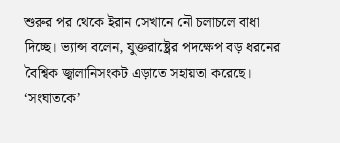শুরুর পর থেকে ইরান সেখানে নৌ চলাচলে বাধা দিচ্ছে। ভ্যান্স বলেন, যুক্তরাষ্ট্রের পদক্ষেপ বড় ধরনের বৈশ্বিক জ্বালানিসংকট এড়াতে সহায়তা করেছে।
‘সংঘাতকে’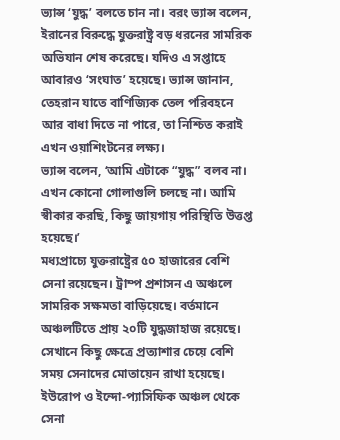ভ্যান্স ‘যুদ্ধ’ বলতে চান না। বরং ভ্যান্স বলেন, ইরানের বিরুদ্ধে যুক্তরাষ্ট্র বড় ধরনের সামরিক অভিযান শেষ করেছে। যদিও এ সপ্তাহে আবারও ‘সংঘাত’ হয়েছে। ভ্যান্স জানান, তেহরান যাতে বাণিজ্যিক তেল পরিবহনে আর বাধা দিতে না পারে, তা নিশ্চিত করাই এখন ওয়াশিংটনের লক্ষ্য।
ভ্যান্স বলেন, ‘আমি এটাকে “যুদ্ধ” বলব না। এখন কোনো গোলাগুলি চলছে না। আমি স্বীকার করছি, কিছু জায়গায় পরিস্থিতি উত্তপ্ত হয়েছে।’
মধ্যপ্রাচ্যে যুক্তরাষ্ট্রের ৫০ হাজারের বেশি সেনা রয়েছেন। ট্রাম্প প্রশাসন এ অঞ্চলে সামরিক সক্ষমতা বাড়িয়েছে। বর্তমানে অঞ্চলটিতে প্রায় ২০টি যুদ্ধজাহাজ রয়েছে। সেখানে কিছু ক্ষেত্রে প্রত্যাশার চেয়ে বেশি সময় সেনাদের মোতায়েন রাখা হয়েছে। ইউরোপ ও ইন্দো-প্যাসিফিক অঞ্চল থেকে সেনা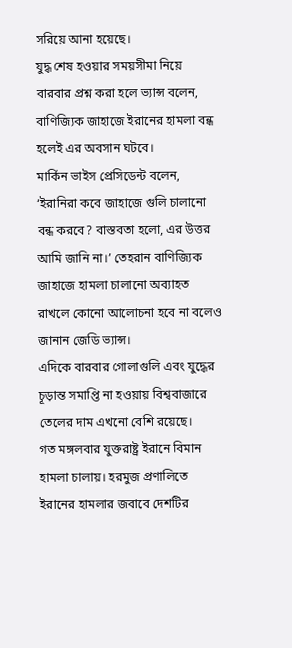সরিয়ে আনা হয়েছে।
যুদ্ধ শেষ হওয়ার সময়সীমা নিয়ে বারবার প্রশ্ন করা হলে ভ্যান্স বলেন, বাণিজ্যিক জাহাজে ইরানের হামলা বন্ধ হলেই এর অবসান ঘটবে।
মার্কিন ভাইস প্রেসিডেন্ট বলেন, ‘ইরানিরা কবে জাহাজে গুলি চালানো বন্ধ করবে? বাস্তবতা হলো, এর উত্তর আমি জানি না।’ তেহরান বাণিজ্যিক জাহাজে হামলা চালানো অব্যাহত রাখলে কোনো আলোচনা হবে না বলেও জানান জেডি ভ্যান্স।
এদিকে বারবার গোলাগুলি এবং যুদ্ধের চূড়ান্ত সমাপ্তি না হওয়ায় বিশ্ববাজারে তেলের দাম এখনো বেশি রয়েছে।
গত মঙ্গলবার যুক্তরাষ্ট্র ইরানে বিমান হামলা চালায়। হরমুজ প্রণালিতে ইরানের হামলার জবাবে দেশটির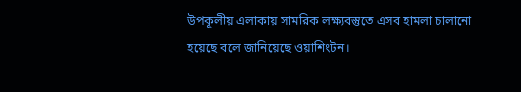উপকূলীয় এলাকায় সামরিক লক্ষ্যবস্তুতে এসব হামলা চালানো হয়েছে বলে জানিয়েছে ওয়াশিংটন।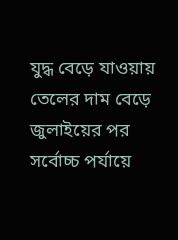যুদ্ধ বেড়ে যাওয়ায় তেলের দাম বেড়ে জুলাইয়ের পর সর্বোচ্চ পর্যায়ে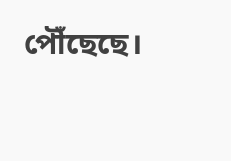পৌঁছেছে।